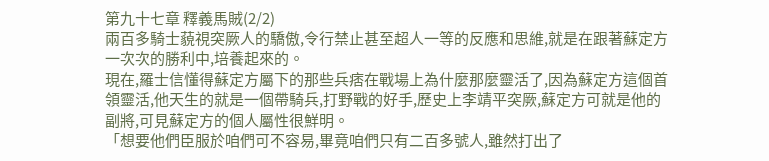第九十七章 釋義馬賊(2/2)
兩百多騎士藐視突厥人的驕傲,令行禁止甚至超人一等的反應和思維,就是在跟著蘇定方一次次的勝利中,培養起來的。
現在,羅士信懂得蘇定方屬下的那些兵痞在戰場上為什麼那麼靈活了,因為蘇定方這個首領靈活,他天生的就是一個帶騎兵,打野戰的好手,歷史上李靖平突厥,蘇定方可就是他的副將,可見蘇定方的個人屬性很鮮明。
「想要他們臣服於咱們可不容易,畢竟咱們只有二百多號人,雖然打出了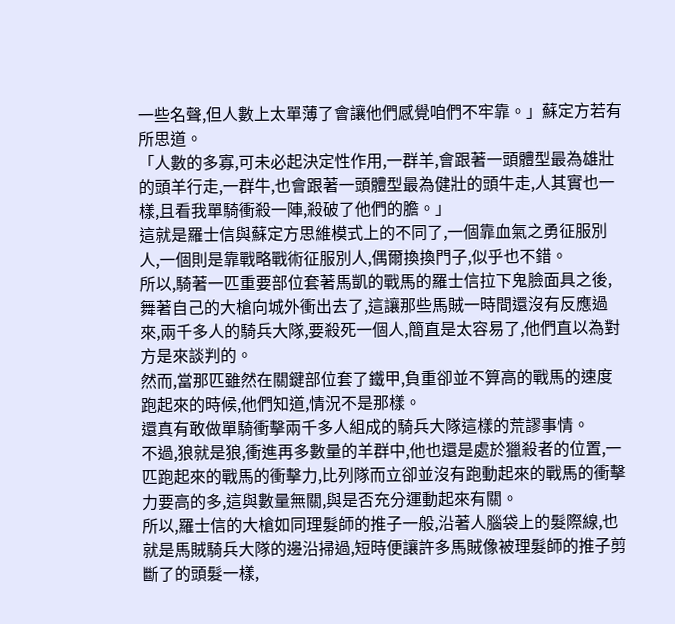一些名聲,但人數上太單薄了會讓他們感覺咱們不牢靠。」蘇定方若有所思道。
「人數的多寡,可未必起決定性作用,一群羊,會跟著一頭體型最為雄壯的頭羊行走,一群牛,也會跟著一頭體型最為健壯的頭牛走,人其實也一樣,且看我單騎衝殺一陣,殺破了他們的膽。」
這就是羅士信與蘇定方思維模式上的不同了,一個靠血氣之勇征服別人,一個則是靠戰略戰術征服別人,偶爾換換門子,似乎也不錯。
所以,騎著一匹重要部位套著馬凱的戰馬的羅士信拉下鬼臉面具之後,舞著自己的大槍向城外衝出去了,這讓那些馬賊一時間還沒有反應過來,兩千多人的騎兵大隊,要殺死一個人,簡直是太容易了,他們直以為對方是來談判的。
然而,當那匹雖然在關鍵部位套了鐵甲,負重卻並不算高的戰馬的速度跑起來的時候,他們知道,情況不是那樣。
還真有敢做單騎衝擊兩千多人組成的騎兵大隊這樣的荒謬事情。
不過,狼就是狼,衝進再多數量的羊群中,他也還是處於獵殺者的位置,一匹跑起來的戰馬的衝擊力,比列隊而立卻並沒有跑動起來的戰馬的衝擊力要高的多,這與數量無關,與是否充分運動起來有關。
所以,羅士信的大槍如同理髮師的推子一般,沿著人腦袋上的髮際線,也就是馬賊騎兵大隊的邊沿掃過,短時便讓許多馬賊像被理髮師的推子剪斷了的頭髮一樣,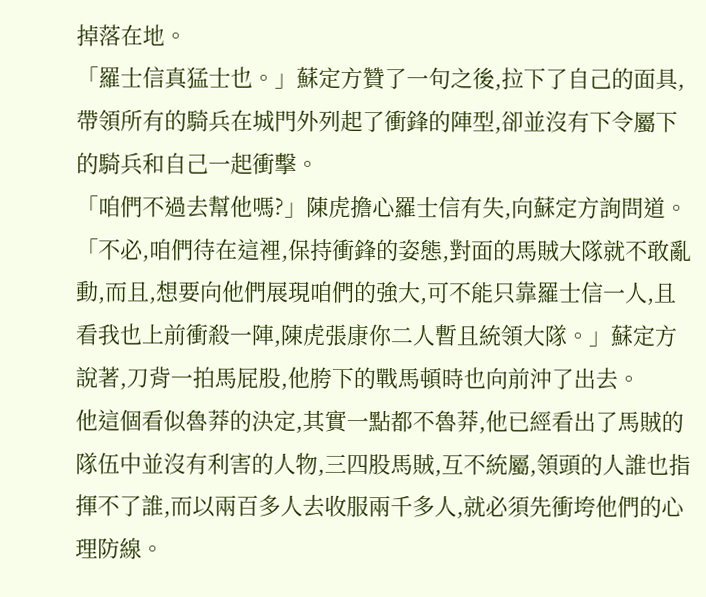掉落在地。
「羅士信真猛士也。」蘇定方贊了一句之後,拉下了自己的面具,帶領所有的騎兵在城門外列起了衝鋒的陣型,卻並沒有下令屬下的騎兵和自己一起衝擊。
「咱們不過去幫他嗎?」陳虎擔心羅士信有失,向蘇定方詢問道。
「不必,咱們待在這裡,保持衝鋒的姿態,對面的馬賊大隊就不敢亂動,而且,想要向他們展現咱們的強大,可不能只靠羅士信一人,且看我也上前衝殺一陣,陳虎張康你二人暫且統領大隊。」蘇定方說著,刀背一拍馬屁股,他胯下的戰馬頓時也向前沖了出去。
他這個看似魯莽的決定,其實一點都不魯莽,他已經看出了馬賊的隊伍中並沒有利害的人物,三四股馬賊,互不統屬,領頭的人誰也指揮不了誰,而以兩百多人去收服兩千多人,就必須先衝垮他們的心理防線。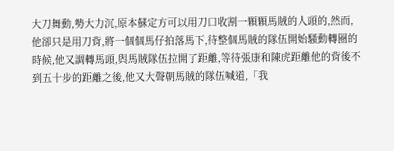大刀舞動,勢大力沉,原本蘇定方可以用刀口收割一顆顆馬賊的人頭的,然而,他卻只是用刀背,將一個個馬仔拍落馬下,待整個馬賊的隊伍開始騷動轉圈的時候,他又調轉馬頭,與馬賊隊伍拉開了距離,等待張康和陳虎距離他的背後不到五十步的距離之後,他又大聲朝馬賊的隊伍喊道,「我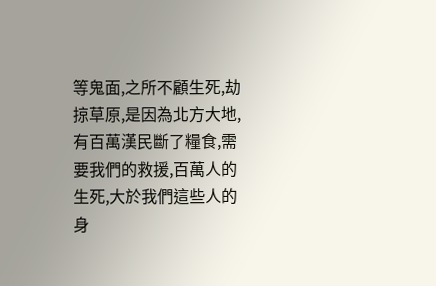等鬼面,之所不顧生死,劫掠草原,是因為北方大地,有百萬漢民斷了糧食,需要我們的救援,百萬人的生死,大於我們這些人的身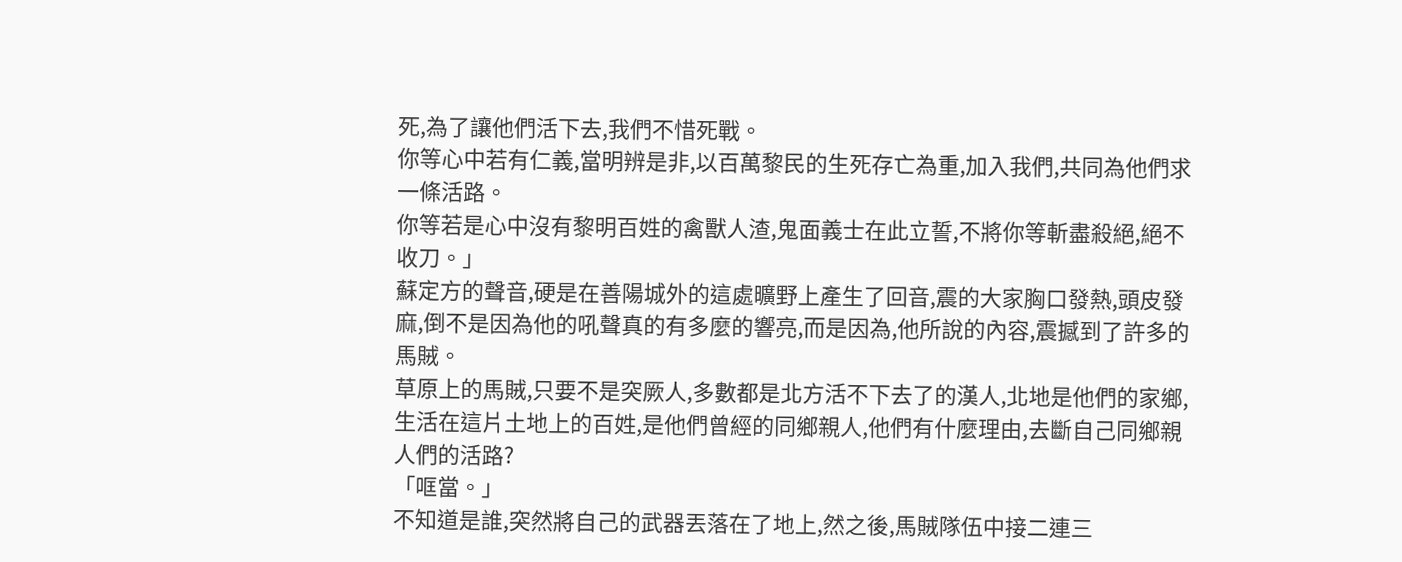死,為了讓他們活下去,我們不惜死戰。
你等心中若有仁義,當明辨是非,以百萬黎民的生死存亡為重,加入我們,共同為他們求一條活路。
你等若是心中沒有黎明百姓的禽獸人渣,鬼面義士在此立誓,不將你等斬盡殺絕,絕不收刀。」
蘇定方的聲音,硬是在善陽城外的這處曠野上產生了回音,震的大家胸口發熱,頭皮發麻,倒不是因為他的吼聲真的有多麼的響亮,而是因為,他所說的內容,震撼到了許多的馬賊。
草原上的馬賊,只要不是突厥人,多數都是北方活不下去了的漢人,北地是他們的家鄉,生活在這片土地上的百姓,是他們曾經的同鄉親人,他們有什麼理由,去斷自己同鄉親人們的活路?
「哐當。」
不知道是誰,突然將自己的武器丟落在了地上,然之後,馬賊隊伍中接二連三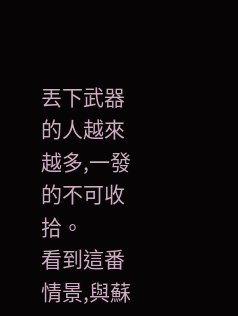丟下武器的人越來越多,一發的不可收拾。
看到這番情景,與蘇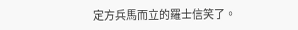定方兵馬而立的羅士信笑了。